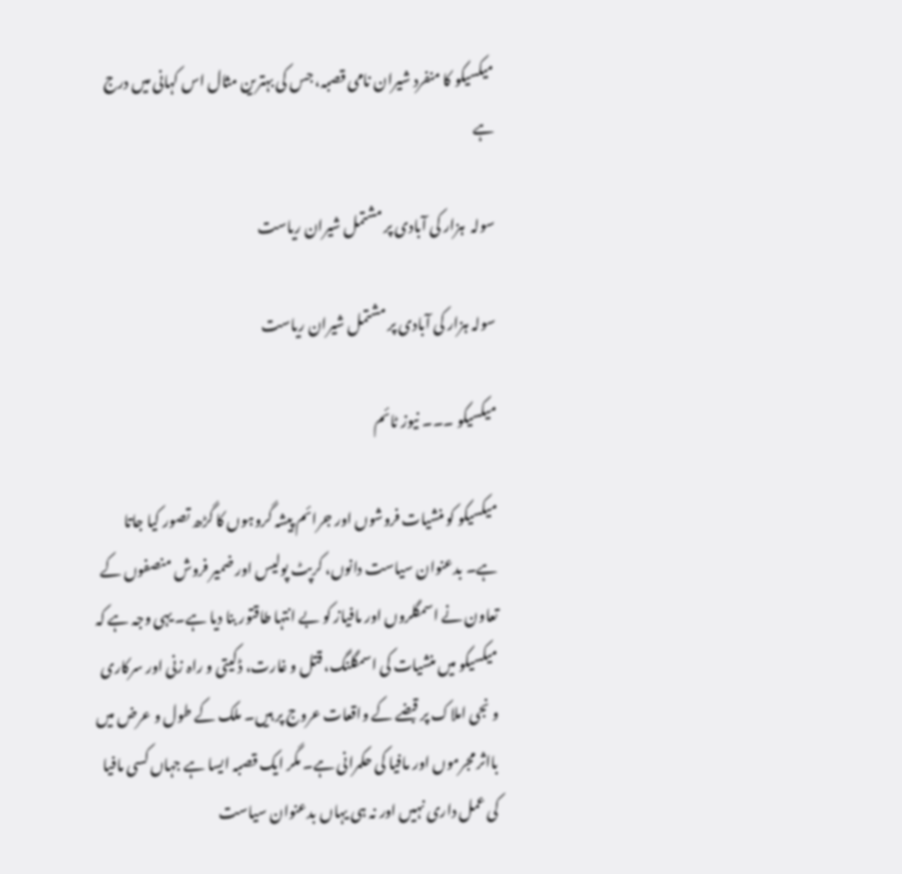میکسیکو کا منفرد شیران نامی قصبہ، جس کی بہترین مثال اس کہانی میں درج ہے

سولہ  ہزار کی آبادی پر مشتمل شیران ریاست

سولہ ہزار کی آبادی پر مشتمل شیران ریاست

میکسیکو ۔۔۔ نیوز ٹائم

میکسیکو کو منشیات فروشوں اور جرائم پیشہ گروہوں کا گڑھ تصور کیا جاتا ہے۔ بدعنوان سیاست دانوں، کرپٹ پولیس اور ضمیر فروش منصفوں کے تعاون نے اسمگلروں اور مافیاز کو بے انتہا طاقتور بنا دیا ہے۔ یہی وجہ ہے کہ میکسیکو میں منشیات کی اسمگلنگ، قتل و غارت، ڈکیتی و راہ زنی اور سرکاری و نجی املاک پر قبضے کے واقعات عروج پر ہیں۔ ملک کے طول و عرض میں بااثر مجرموں اور مافیا کی حکمرانی ہے۔ مگر ایک قصبہ ایسا ہے جہاں کسی مافیا کی عمل داری نہیں اور نہ ہی یہاں بدعنوان سیاست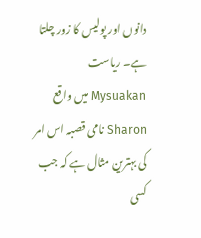دانوں اور پولیس کا زور چلتا ہے۔ ریاست  Mysuakan میں واقع Sharon نامی قصبہ اس امر کی بہترین مثال ہے کہ جب کسی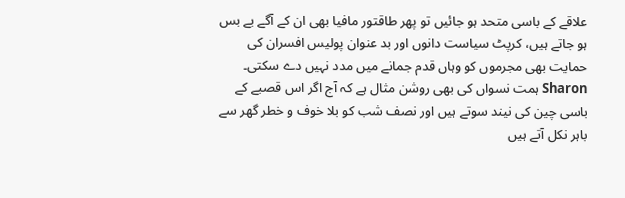علاقے کے باسی متحد ہو جائیں تو پھر طاقتور مافیا بھی ان کے آگے بے بس ہو جاتے ہیں، کرپٹ سیاست دانوں اور بد عنوان پولیس افسران کی حمایت بھی مجرموں کو وہاں قدم جمانے میں مدد نہیں دے سکتی۔ Sharon ہمت نسواں کی بھی روشن مثال ہے کہ آج اگر اس قصبے کے باسی چین کی نیند سوتے ہیں اور نصف شب کو بلا خوف و خطر گھر سے باہر نکل آتے ہیں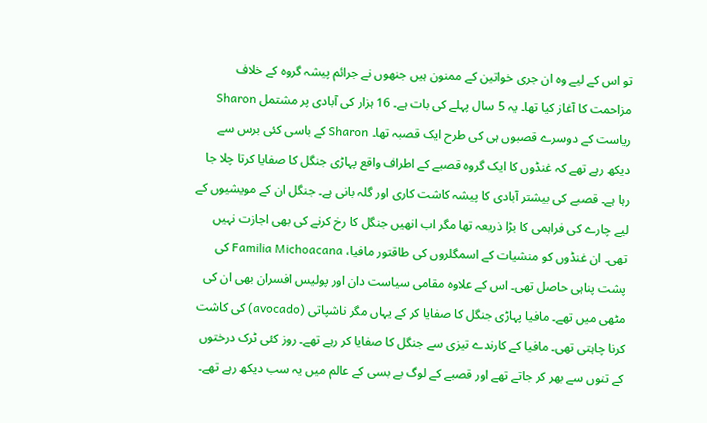تو اس کے لیے وہ ان جری خواتین کے ممنون ہیں جنھوں نے جرائم پیشہ گروہ کے خلاف مزاحمت کا آغاز کیا تھا۔ یہ 5 سال پہلے کی بات ہے۔ 16 ہزار کی آبادی پر مشتمل Sharon ریاست کے دوسرے قصبوں ہی کی طرح ایک قصبہ تھا۔ Sharon کے باسی کئی برس سے دیکھ رہے تھے کہ غنڈوں کا ایک گروہ قصبے کے اطراف واقع پہاڑی جنگل کا صفایا کرتا چلا جا رہا ہے۔ قصبے کی بیشتر آبادی کا پیشہ کاشت کاری اور گلہ بانی ہے۔ جنگل ان کے مویشیوں کے لیے چارے کی فراہمی کا بڑا ذریعہ تھا مگر اب انھیں جنگل کا رخ کرنے کی بھی اجازت نہیں تھی۔ ان غنڈوں کو منشیات کے اسمگلروں کی طاقتور مافیا، Familia Michoacana کی پشت پناہی حاصل تھی۔ اس کے علاوہ مقامی سیاست دان اور پولیس افسران بھی ان کی مٹھی میں تھے۔ مافیا پہاڑی جنگل کا صفایا کر کے یہاں مگر ناشپاتی (avocado) کی کاشت کرنا چاہتی تھی۔ مافیا کے کارندے تیزی سے جنگل کا صفایا کر رہے تھے۔ روز کئی ٹرک درختوں کے تنوں سے بھر کر جاتے تھے اور قصبے کے لوگ بے بسی کے عالم میں یہ سب دیکھ رہے تھے۔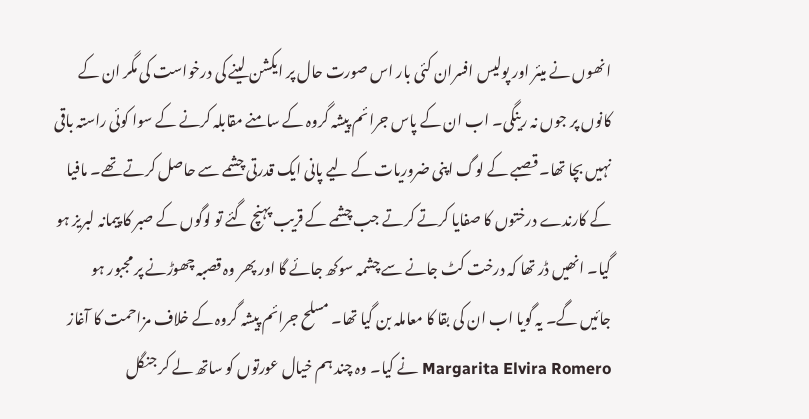انھوں نے میئر اور پولیس افسران کئی بار اس صورت حال پر ایکشن لینے کی درخواست کی مگر ان کے کانوں پر جوں نہ رینگی۔ اب ان کے پاس جرائم پیشہ گروہ کے سامنے مقابلہ کرنے کے سوا کوئی راستہ باقی نہیں بچا تھا۔ قصبے کے لوگ اپنی ضروریات کے لیے پانی ایک قدرتی چشمے سے حاصل کرتے تھے۔ مافیا کے کارندے درختوں کا صفایا کرتے کرتے جب چشمے کے قریب پہنچ گئے تو لوگوں کے صبر کا پیمانہ لبریز ہو گیا۔ انھیں ڈر تھا کہ درخت کٹ جانے سے چشمہ سوکھ جائے گا اور پھر وہ قصبہ چھوڑنے پر مجبور ہو جائیں گے۔ یہ گویا اب ان کی بقا کا معاملہ بن گیا تھا۔ مسلح جرائم پیشہ گروہ کے خلاف مزاحمت کا آغاز Margarita Elvira Romero نے کیا۔ وہ چند ہم خیال عورتوں کو ساتھ لے کر جنگل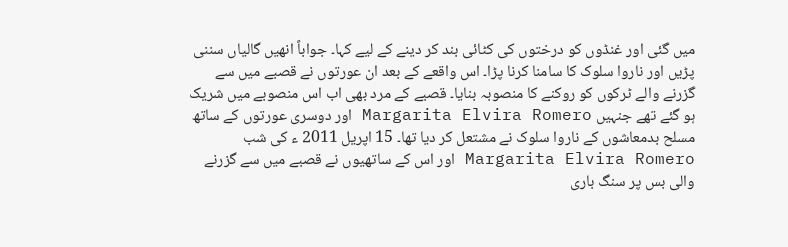میں گئی اور غنڈوں کو درختوں کی کٹائی بند کر دینے کے لیے کہا۔ جواباً انھیں گالیاں سننی پڑیں اور ناروا سلوک کا سامنا کرنا پڑا۔ اس واقعے کے بعد ان عورتوں نے قصبے میں سے گزرنے والے ٹرکوں کو روکنے کا منصوبہ بنایا۔ قصبے کے مرد بھی اب اس منصوبے میں شریک ہو گئے تھے جنہیں Margarita Elvira Romero اور دوسری عورتوں کے ساتھ مسلح بدمعاشوں کے ناروا سلوک نے مشتعل کر دیا تھا۔ 15 اپریل 2011 ء کی شب Margarita Elvira Romero اور اس کے ساتھیوں نے قصبے میں سے گزرنے والی بس پر سنگ باری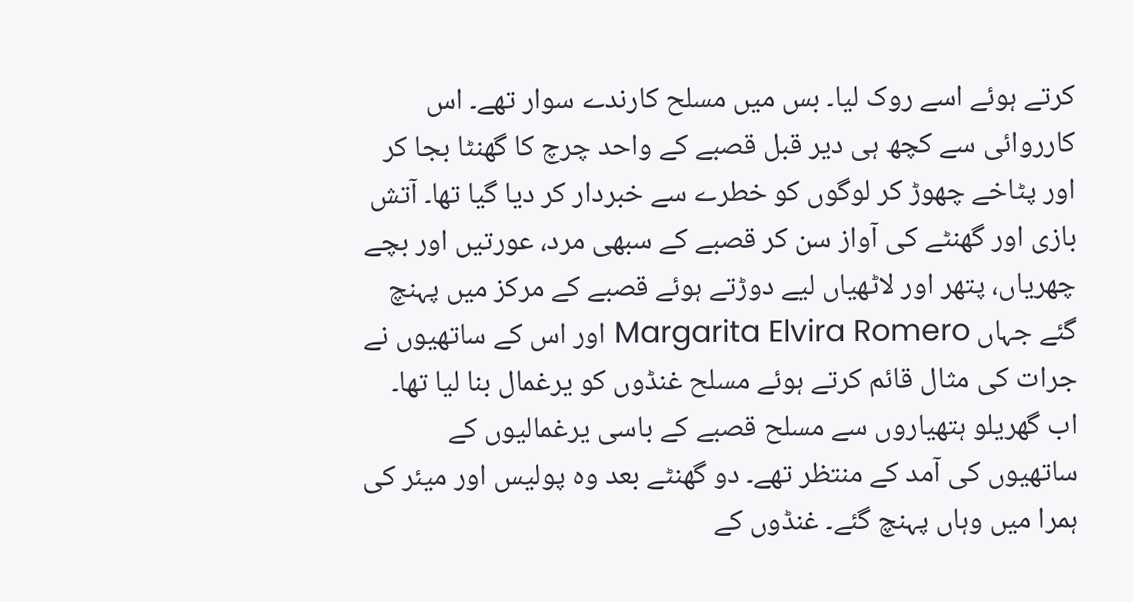کرتے ہوئے اسے روک لیا۔ بس میں مسلح کارندے سوار تھے۔ اس کارروائی سے کچھ ہی دیر قبل قصبے کے واحد چرچ کا گھنٹا بجا کر اور پٹاخے چھوڑ کر لوگوں کو خطرے سے خبردار کر دیا گیا تھا۔ آتش بازی اور گھنٹے کی آواز سن کر قصبے کے سبھی مرد، عورتیں اور بچے چھریاں، پتھر اور لاٹھیاں لیے دوڑتے ہوئے قصبے کے مرکز میں پہنچ گئے جہاں Margarita Elvira Romero اور اس کے ساتھیوں نے جرات کی مثال قائم کرتے ہوئے مسلح غنڈوں کو یرغمال بنا لیا تھا۔ اب گھریلو ہتھیاروں سے مسلح قصبے کے باسی یرغمالیوں کے ساتھیوں کی آمد کے منتظر تھے۔ دو گھنٹے بعد وہ پولیس اور میئر کی ہمرا میں وہاں پہنچ گئے۔ غنڈوں کے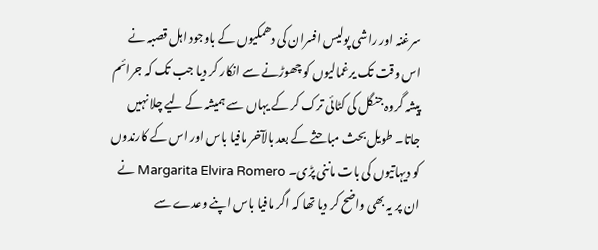سرغنہ اور راشی پولیس افسران کی دھمکیوں کے باوجود اہل قصبہ نے اس وقت تک یرغمالیوں کو چھوڑنے سے انکار کر دیا جب تک کہ جرائم پیشہ گروہ جنگل کی کٹائی ترک کر کے یہاں سے ہمیشہ کے لیے چلا نہیں جاتا۔ طویل بحث مباحثے کے بعد بالآخر مافیا باس اور اس کے کارندوں کو دیہاتیوں کی بات ماننی پڑی۔ Margarita Elvira Romero نے ان پر یہ بھی واضح کر دیا تھا کہ اگر مافیا باس اپنے وعدے سے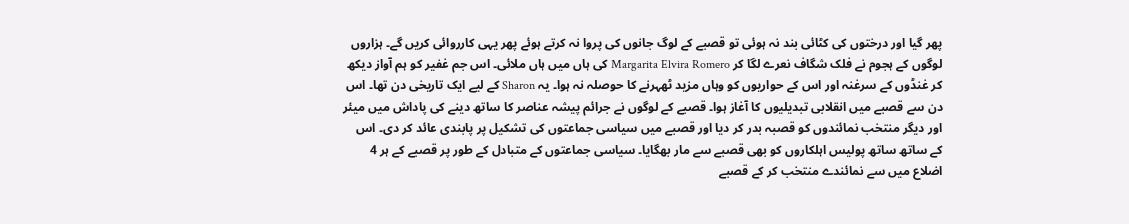پھر گیا اور درختوں کی کٹائی بند نہ ہوئی تو قصبے کے لوگ جانوں کی پروا نہ کرتے ہوئے پھر یہی کارروائی کریں گے۔ ہزاروں لوگوں کے ہجوم نے فلک شگاف نعرے لگا کر Margarita Elvira Romero کی ہاں میں ہاں ملائی۔ اس جم غفیر کو ہم آواز دیکھ کر غنڈوں کے سرغنہ اور اس کے حواریوں کو وہاں مزید ٹھہرنے کا حوصلہ نہ ہوا۔ یہ Sharon کے لیے ایک تاریخی دن تھا۔ اس دن سے قصبے میں انقلابی تبدیلیوں کا آغاز ہوا۔ قصبے کے لوگوں نے جرائم پیشہ عناصر کا ساتھ دینے کی پاداش میں میئر اور دیگر منتخب نمائندوں کو قصبہ بدر کر دیا اور قصبے میں سیاسی جماعتوں کی تشکیل پر پابندی عائد کر دی۔ اس کے ساتھ ساتھ پولیس اہلکاروں کو بھی قصبے سے مار بھگایا۔ سیاسی جماعتوں کے متبادل کے طور پر قصبے کے ہر 4 اضلاع میں سے نمائندے منتخب کر کے قصبے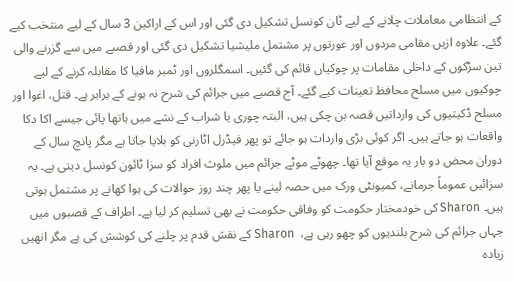کے انتظامی معاملات چلانے کے لیے ٹان کونسل تشکیل دی گئی اور اس کے اراکین 3 سال کے لیے منتخب کیے گئے۔ علاوہ ازیں مقامی مردوں اور عورتوں پر مشتمل ملیشیا تشکیل دی گئی اور قصبے میں سے گزرنے والی تین سڑکوں کے داخلی مقامات پر چوکیاں قائم کی گئیں۔ اسمگلروں اور ٹمبر مافیا کا مقابلہ کرنے کے لیے چوکیوں میں مسلح محافظ تعینات کیے گئے۔ آج قصبے میں جرائم کی شرح نہ ہونے کے برابر ہے۔ قتل، اغوا اور مسلح ڈکیتیوں کی وارداتیں قصہ بن چکی ہیں، البتہ چوری یا شراب کے نشے میں ہاتھا پائی جیسے اکا دکا واقعات ہو جاتے ہیں۔ اگر کوئی بڑی واردات ہو جائے تو پھر فیڈرل اٹارنی کو بلایا جاتا ہے مگر پانچ سال کے دوران محض دو بار یہ موقع آیا تھا۔ چھوٹے موٹے جرائم میں ملوث افراد کو سزا ٹائون کونسل دیتی ہے۔ یہ سزائیں عموماً جرمانے، کمیونٹی ورک میں حصہ لینے یا پھر چند روز حوالات کی ہوا کھانے پر مشتمل ہوتی ہیں۔ Sharon کی خودمختار حکومت کو وفاقی حکومت نے بھی تسلیم کر لیا ہے۔ اطراف کے قصبوں میں جہاں جرائم کی شرح بلندیوں کو چھو رہی ہے،  Sharon کے نقش قدم پر چلنے کی کوشش کی ہے مگر انھیں زیادہ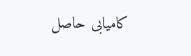کامیابی حاصل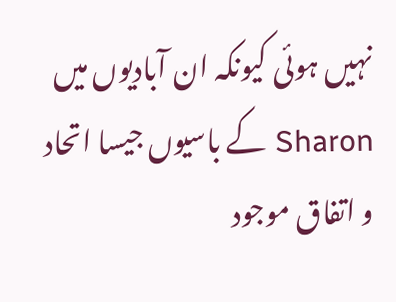نہیں ہوئی کیونکہ ان آبادیوں میں Sharon کے باسیوں جیسا اتحاد و اتفاق موجود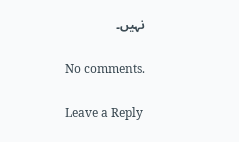نہیں۔

No comments.

Leave a Reply